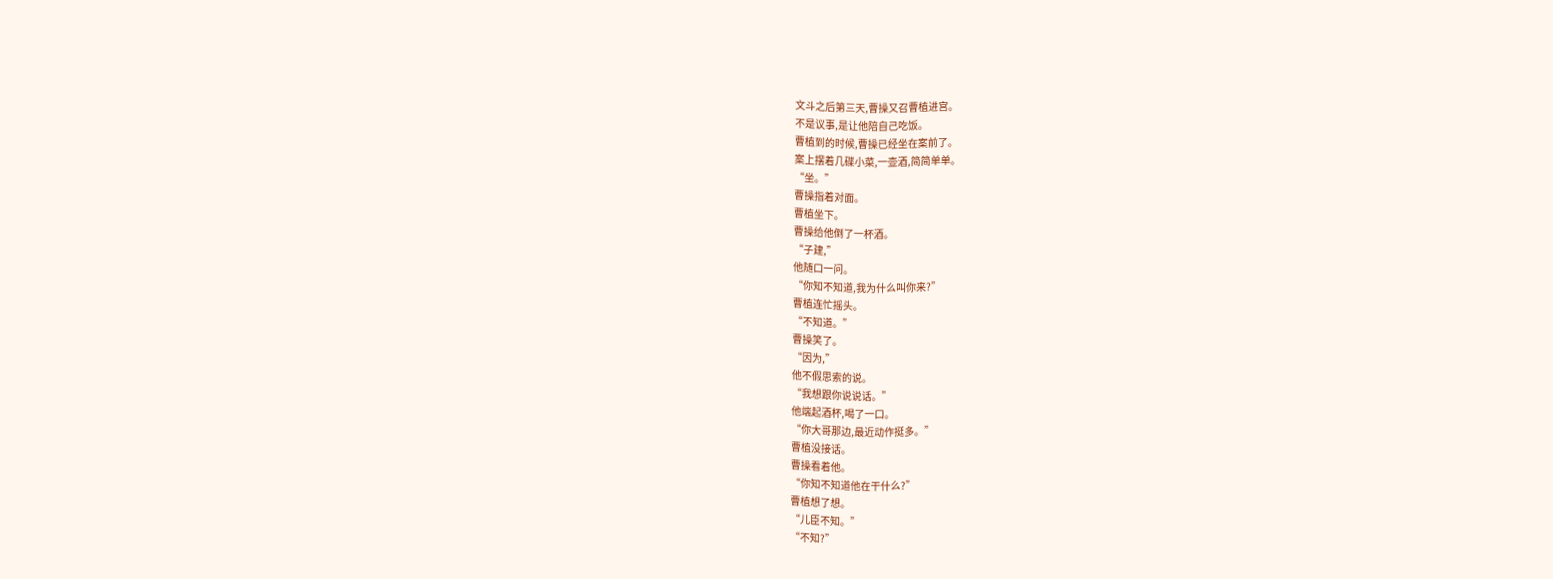文斗之后第三天,曹操又召曹植进宫。
不是议事,是让他陪自己吃饭。
曹植到的时候,曹操已经坐在案前了。
案上摆着几碟小菜,一壶酒,简简单单。
“坐。”
曹操指着对面。
曹植坐下。
曹操给他倒了一杯酒。
“子建,”
他随口一问。
“你知不知道,我为什么叫你来?”
曹植连忙摇头。
“不知道。”
曹操笑了。
“因为,”
他不假思索的说。
“我想跟你说说话。”
他端起酒杯,喝了一口。
“你大哥那边,最近动作挺多。”
曹植没接话。
曹操看着他。
“你知不知道他在干什么?”
曹植想了想。
“儿臣不知。”
“不知?”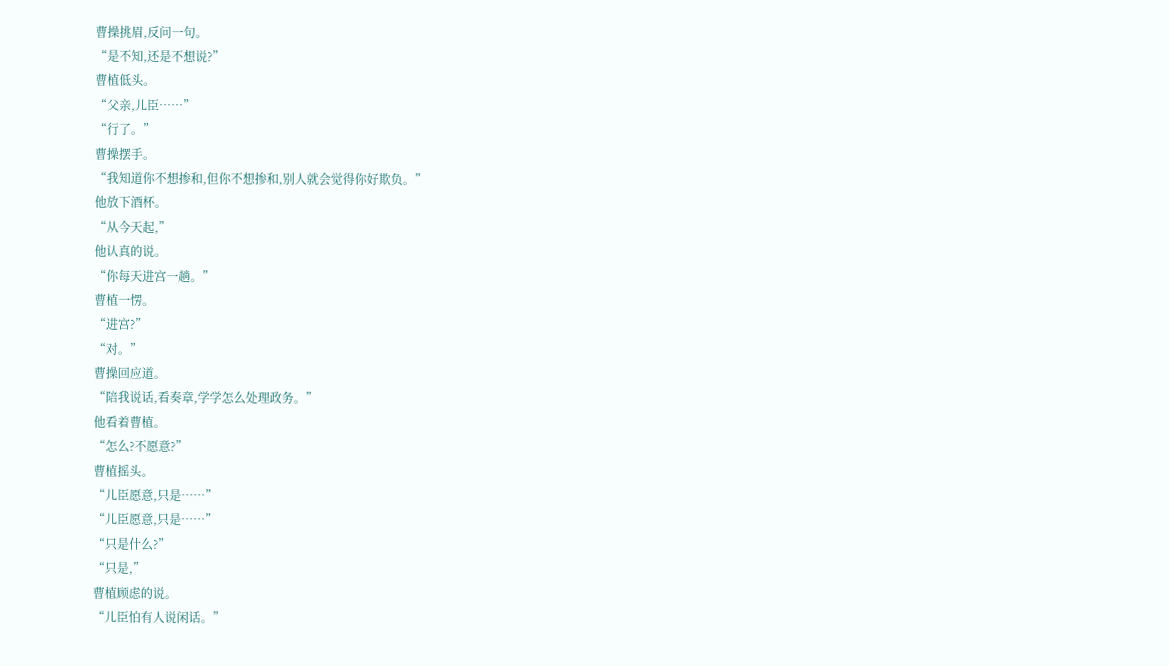曹操挑眉,反问一句。
“是不知,还是不想说?”
曹植低头。
“父亲,儿臣……”
“行了。”
曹操摆手。
“我知道你不想掺和,但你不想掺和,别人就会觉得你好欺负。”
他放下酒杯。
“从今天起,”
他认真的说。
“你每天进宫一趟。”
曹植一愣。
“进宫?”
“对。”
曹操回应道。
“陪我说话,看奏章,学学怎么处理政务。”
他看着曹植。
“怎么?不愿意?”
曹植摇头。
“儿臣愿意,只是……”
“儿臣愿意,只是……”
“只是什么?”
“只是,”
曹植顾虑的说。
“儿臣怕有人说闲话。”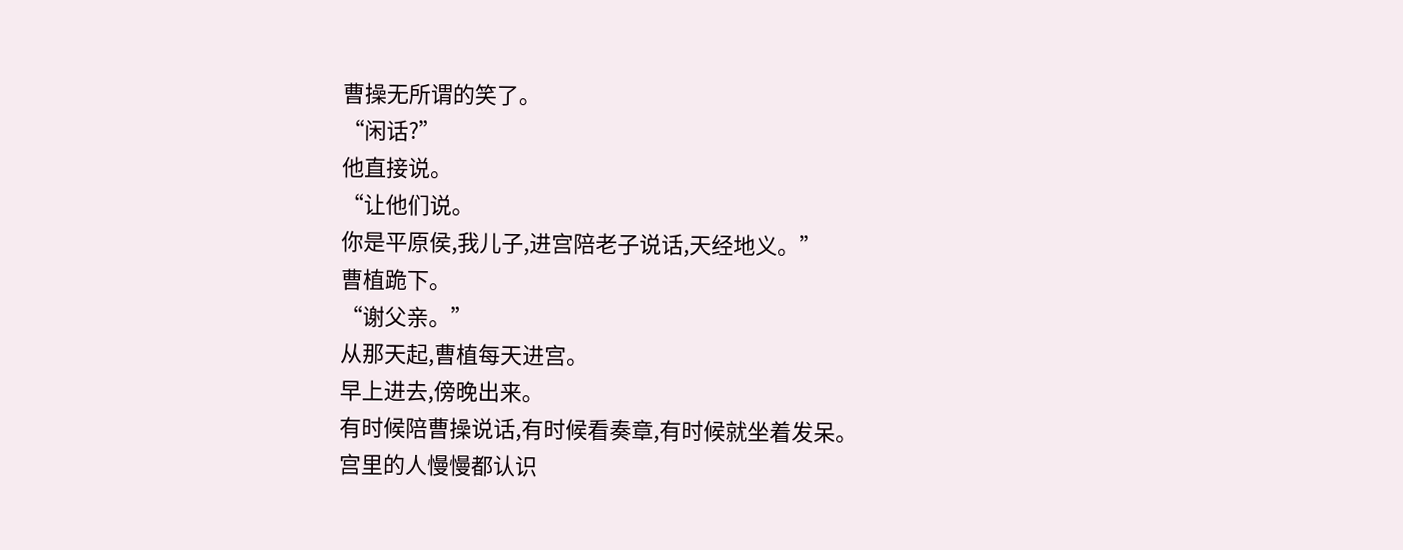曹操无所谓的笑了。
“闲话?”
他直接说。
“让他们说。
你是平原侯,我儿子,进宫陪老子说话,天经地义。”
曹植跪下。
“谢父亲。”
从那天起,曹植每天进宫。
早上进去,傍晚出来。
有时候陪曹操说话,有时候看奏章,有时候就坐着发呆。
宫里的人慢慢都认识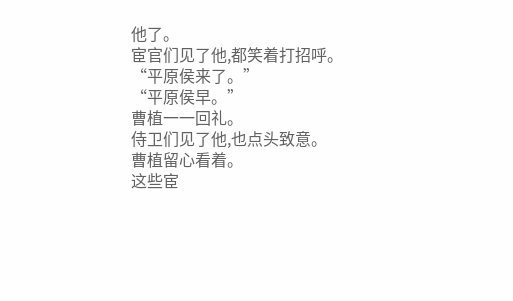他了。
宦官们见了他,都笑着打招呼。
“平原侯来了。”
“平原侯早。”
曹植一一回礼。
侍卫们见了他,也点头致意。
曹植留心看着。
这些宦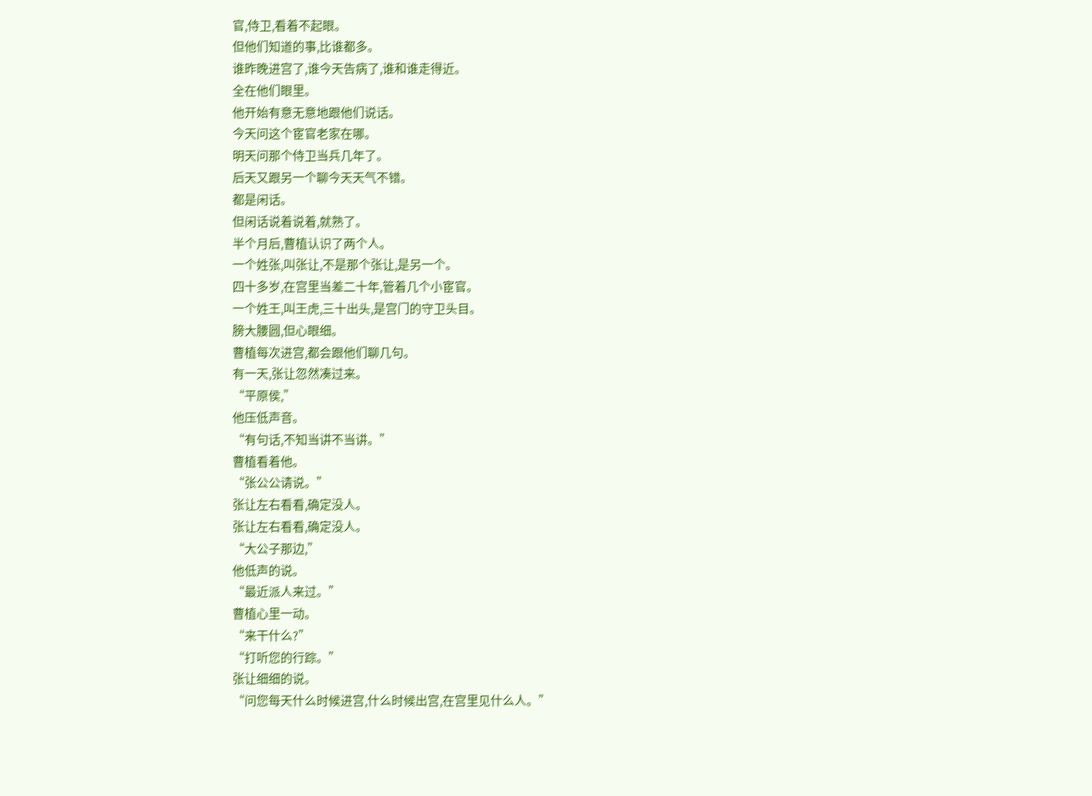官,侍卫,看着不起眼。
但他们知道的事,比谁都多。
谁昨晚进宫了,谁今天告病了,谁和谁走得近。
全在他们眼里。
他开始有意无意地跟他们说话。
今天问这个宦官老家在哪。
明天问那个侍卫当兵几年了。
后天又跟另一个聊今天天气不错。
都是闲话。
但闲话说着说着,就熟了。
半个月后,曹植认识了两个人。
一个姓张,叫张让,不是那个张让,是另一个。
四十多岁,在宫里当差二十年,管着几个小宦官。
一个姓王,叫王虎,三十出头,是宫门的守卫头目。
膀大腰圆,但心眼细。
曹植每次进宫,都会跟他们聊几句。
有一天,张让忽然凑过来。
“平原侯,”
他压低声音。
“有句话,不知当讲不当讲。”
曹植看着他。
“张公公请说。”
张让左右看看,确定没人。
张让左右看看,确定没人。
“大公子那边,”
他低声的说。
“最近派人来过。”
曹植心里一动。
“来干什么?”
“打听您的行踪。”
张让细细的说。
“问您每天什么时候进宫,什么时候出宫,在宫里见什么人。”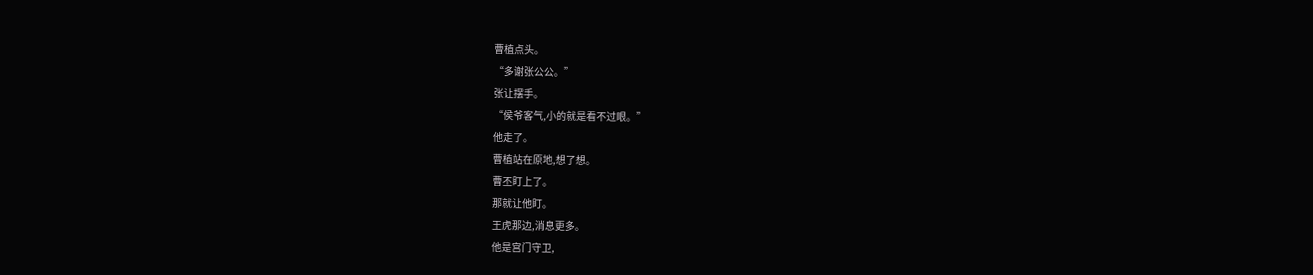曹植点头。
“多谢张公公。”
张让摆手。
“侯爷客气,小的就是看不过眼。”
他走了。
曹植站在原地,想了想。
曹丕盯上了。
那就让他盯。
王虎那边,消息更多。
他是宫门守卫,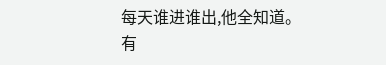每天谁进谁出,他全知道。
有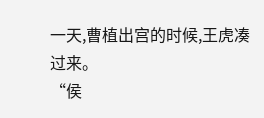一天,曹植出宫的时候,王虎凑过来。
“侯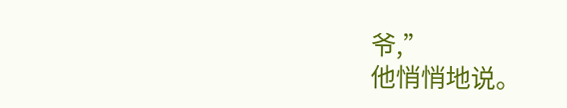爷,”
他悄悄地说。